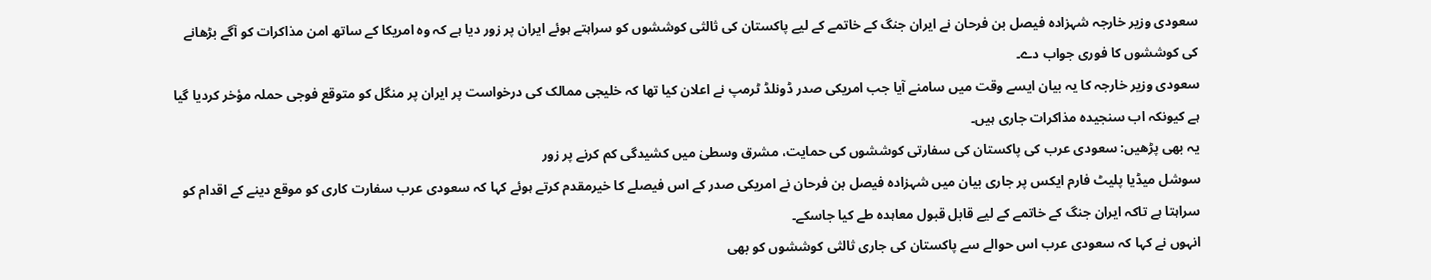سعودی وزیر خارجہ شہزادہ فیصل بن فرحان نے ایران جنگ کے خاتمے کے لیے پاکستان کی ثالثی کوششوں کو سراہتے ہوئے ایران پر زور دیا ہے کہ وہ امریکا کے ساتھ امن مذاکرات کو آگے بڑھانے کی کوششوں کا فوری جواب دے۔
سعودی وزیر خارجہ کا یہ بیان ایسے وقت میں سامنے آیا جب امریکی صدر ڈونلڈ ٹرمپ نے اعلان کیا تھا کہ خلیجی ممالک کی درخواست پر ایران پر منگل کو متوقع فوجی حملہ مؤخر کردیا گیا ہے کیونکہ اب سنجیدہ مذاکرات جاری ہیں۔
یہ بھی پڑھیں: سعودی عرب کی پاکستان کی سفارتی کوششوں کی حمایت، مشرق وسطیٰ میں کشیدگی کم کرنے پر زور
سوشل میڈیا پلیٹ فارم ایکس پر جاری بیان میں شہزادہ فیصل بن فرحان نے امریکی صدر کے اس فیصلے کا خیرمقدم کرتے ہوئے کہا کہ سعودی عرب سفارت کاری کو موقع دینے کے اقدام کو سراہتا ہے تاکہ ایران جنگ کے خاتمے کے لیے قابل قبول معاہدہ طے کیا جاسکے۔
انہوں نے کہا کہ سعودی عرب اس حوالے سے پاکستان کی جاری ثالثی کوششوں کو بھی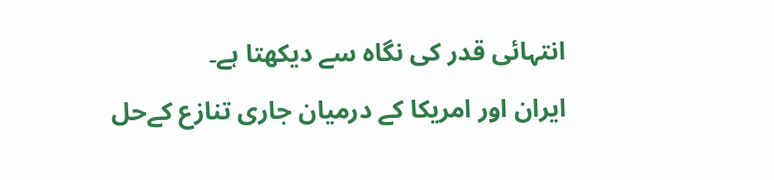انتہائی قدر کی نگاہ سے دیکھتا ہے۔
ایران اور امریکا کے درمیان جاری تنازع کےحل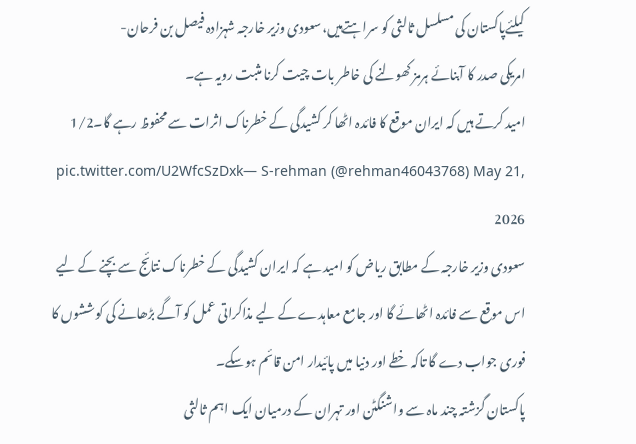کیلئےپاکستان کی مسلسل ثالثی کو سراہتےہیں،سعودی وزیر خارجہ شہزادہ فیصل بن فرحان-
امریکی صدر کا آبنائے ہرمز کھولنے کی خاطر بات چیت کرنا مثبت رویہ ہے۔
امید کرتے ہیں کہ ایران موقع کا فائدہ اٹھا کر کشیدگی کے خطرناک اثرات سے محفوظ رہے گا۔1/2 pic.twitter.com/U2WfcSzDxk— S-rehman (@rehman46043768) May 21, 2026
سعودی وزیر خارجہ کے مطابق ریاض کو امید ہے کہ ایران کشیدگی کے خطرناک نتائج سے بچنے کے لیے اس موقع سے فائدہ اٹھائے گا اور جامع معاہدے کے لیے مذاکراتی عمل کو آگے بڑھانے کی کوششوں کا فوری جواب دے گا تاکہ خطے اور دنیا میں پائیدار امن قائم ہوسکے۔
پاکستان گزشتہ چند ماہ سے واشنگٹن اور تہران کے درمیان ایک اہم ثالثی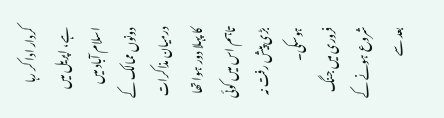کردار ادا کر رہا ہے، اپریل میں اسلام آباد میں دونوں ممالک کے درمیان مذاکرات کا پہلا دور ہوا تھا تاہم اس میں کوئی بڑی پیش رفت نہ ہوسکی۔
فروری میں جنگ شروع ہونے کے بعد سے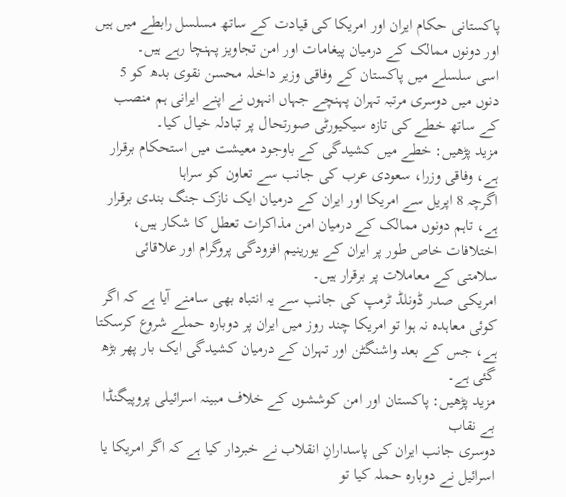پاکستانی حکام ایران اور امریکا کی قیادت کے ساتھ مسلسل رابطے میں ہیں اور دونوں ممالک کے درمیان پیغامات اور امن تجاویز پہنچا رہے ہیں۔
اسی سلسلے میں پاکستان کے وفاقی وزیر داخلہ محسن نقوی بدھ کو 5 دنوں میں دوسری مرتبہ تہران پہنچے جہاں انہوں نے اپنے ایرانی ہم منصب کے ساتھ خطے کی تازہ سیکیورٹی صورتحال پر تبادلہ خیال کیا۔
مزید پڑھیں: خطے میں کشیدگی کے باوجود معیشت میں استحکام برقرار ہے، وفاقی وزرا، سعودی عرب کی جانب سے تعاون کو سراہا
اگرچہ 8 اپریل سے امریکا اور ایران کے درمیان ایک نازک جنگ بندی برقرار ہے، تاہم دونوں ممالک کے درمیان امن مذاکرات تعطل کا شکار ہیں، اختلافات خاص طور پر ایران کے یورینیم افزودگی پروگرام اور علاقائی سلامتی کے معاملات پر برقرار ہیں۔
امریکی صدر ڈونلڈ ٹرمپ کی جانب سے یہ انتباہ بھی سامنے آیا ہے کہ اگر کوئی معاہدہ نہ ہوا تو امریکا چند روز میں ایران پر دوبارہ حملے شروع کرسکتا ہے، جس کے بعد واشنگٹن اور تہران کے درمیان کشیدگی ایک بار پھر بڑھ گئی ہے۔
مزید پڑھیں: پاکستان اور امن کوششوں کے خلاف مبینہ اسرائیلی پروپیگنڈا بے نقاب
دوسری جانب ایران کی پاسدارانِ انقلاب نے خبردار کیا ہے کہ اگر امریکا یا اسرائیل نے دوبارہ حملہ کیا تو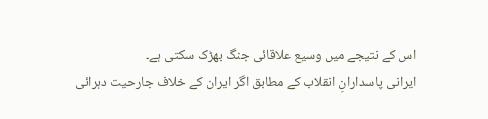اس کے نتیجے میں وسیع علاقائی جنگ بھڑک سکتی ہے۔
ایرانی پاسدارانِ انقلاب کے مطابق اگر ایران کے خلاف جارحیت دہرائی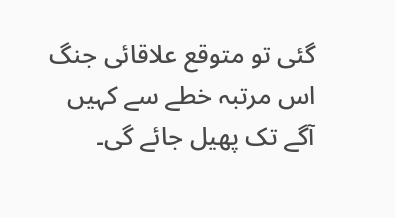گئی تو متوقع علاقائی جنگ اس مرتبہ خطے سے کہیں آگے تک پھیل جائے گی۔